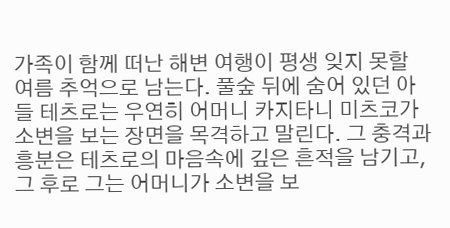가족이 함께 떠난 해변 여행이 평생 잊지 못할 여름 추억으로 남는다. 풀숲 뒤에 숨어 있던 아들 테츠로는 우연히 어머니 카지타니 미츠코가 소변을 보는 장면을 목격하고 말린다. 그 충격과 흥분은 테츠로의 마음속에 깊은 흔적을 남기고, 그 후로 그는 어머니가 소변을 보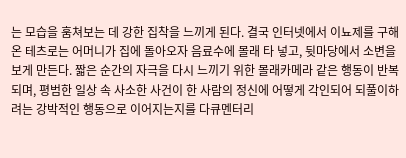는 모습을 훔쳐보는 데 강한 집착을 느끼게 된다. 결국 인터넷에서 이뇨제를 구해온 테츠로는 어머니가 집에 돌아오자 음료수에 몰래 타 넣고, 뒷마당에서 소변을 보게 만든다. 짧은 순간의 자극을 다시 느끼기 위한 몰래카메라 같은 행동이 반복되며, 평범한 일상 속 사소한 사건이 한 사람의 정신에 어떻게 각인되어 되풀이하려는 강박적인 행동으로 이어지는지를 다큐멘터리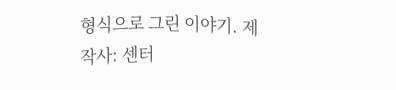형식으로 그린 이야기. 제작사: 센터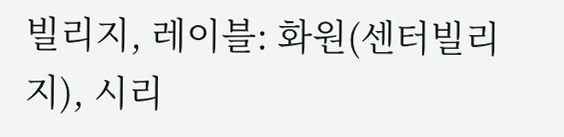빌리지, 레이블: 화원(센터빌리지), 시리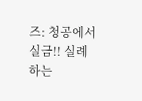즈: 청공에서 실금!! 실례하는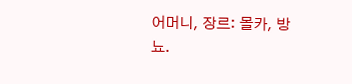어머니, 장르: 몰카, 방뇨.